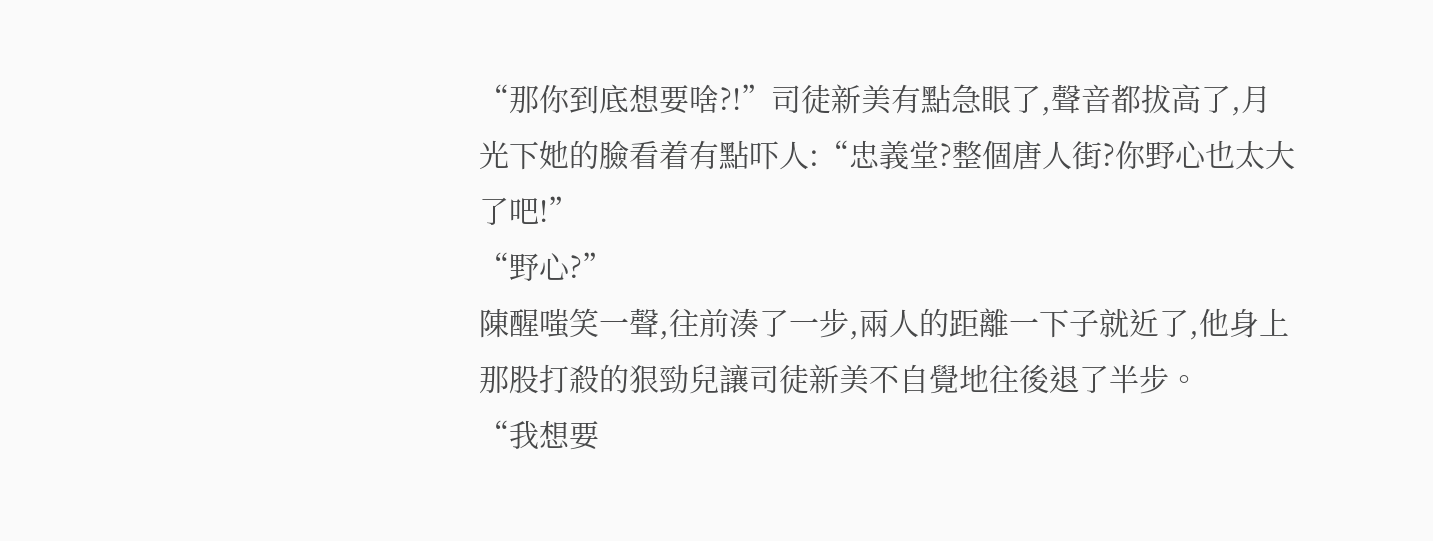“那你到底想要啥?!”司徒新美有點急眼了,聲音都拔高了,月光下她的臉看着有點吓人:“忠義堂?整個唐人街?你野心也太大了吧!”
“野心?”
陳醒嗤笑一聲,往前湊了一步,兩人的距離一下子就近了,他身上那股打殺的狠勁兒讓司徒新美不自覺地往後退了半步。
“我想要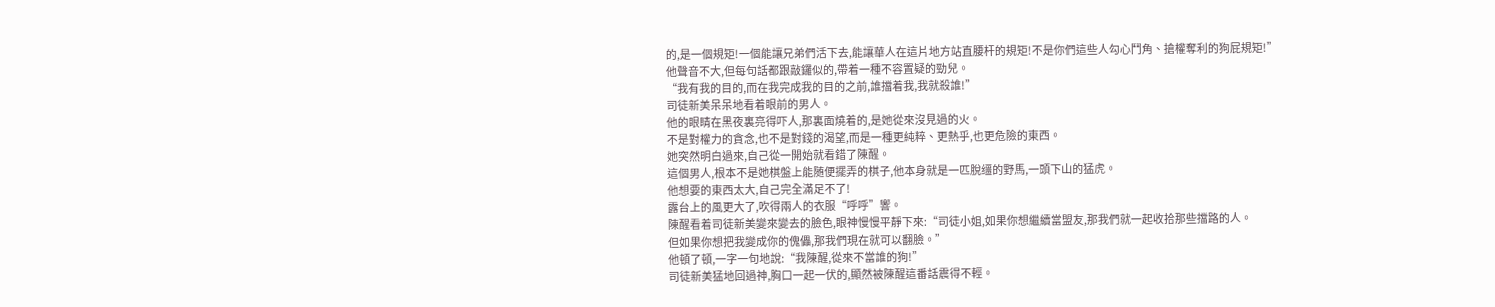的,是一個規矩!一個能讓兄弟們活下去,能讓華人在這片地方站直腰杆的規矩!不是你們這些人勾心鬥角、搶權奪利的狗屁規矩!”
他聲音不大,但每句話都跟敲鑼似的,帶着一種不容置疑的勁兒。
“我有我的目的,而在我完成我的目的之前,誰擋着我,我就殺誰!”
司徒新美呆呆地看着眼前的男人。
他的眼睛在黑夜裏亮得吓人,那裏面燒着的,是她從來沒見過的火。
不是對權力的貪念,也不是對錢的渴望,而是一種更純粹、更熱乎,也更危險的東西。
她突然明白過來,自己從一開始就看錯了陳醒。
這個男人,根本不是她棋盤上能随便擺弄的棋子,他本身就是一匹脫缰的野馬,一頭下山的猛虎。
他想要的東西太大,自己完全滿足不了!
露台上的風更大了,吹得兩人的衣服“呼呼”響。
陳醒看着司徒新美變來變去的臉色,眼神慢慢平靜下來:“司徒小姐,如果你想繼續當盟友,那我們就一起收拾那些擋路的人。
但如果你想把我變成你的傀儡,那我們現在就可以翻臉。”
他頓了頓,一字一句地說:“我陳醒,從來不當誰的狗!”
司徒新美猛地回過神,胸口一起一伏的,顯然被陳醒這番話震得不輕。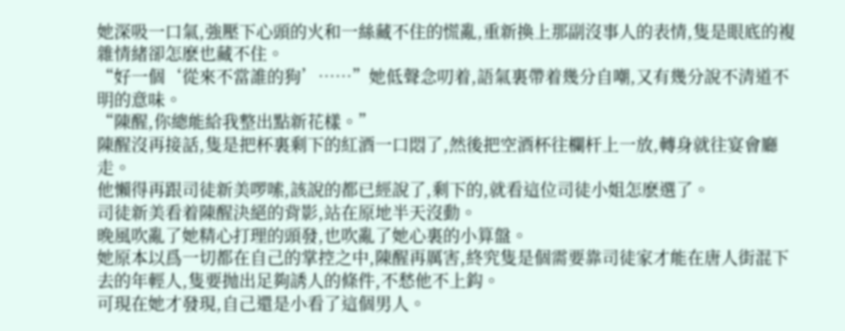她深吸一口氣,強壓下心頭的火和一絲藏不住的慌亂,重新換上那副沒事人的表情,隻是眼底的複雜情緒卻怎麽也藏不住。
“好一個‘從來不當誰的狗’……”她低聲念叨着,語氣裏帶着幾分自嘲,又有幾分說不清道不明的意味。
“陳醒,你總能給我整出點新花樣。”
陳醒沒再接話,隻是把杯裏剩下的紅酒一口悶了,然後把空酒杯往欄杆上一放,轉身就往宴會廳走。
他懶得再跟司徒新美啰嗦,該說的都已經說了,剩下的,就看這位司徒小姐怎麽選了。
司徒新美看着陳醒決絕的背影,站在原地半天沒動。
晚風吹亂了她精心打理的頭發,也吹亂了她心裏的小算盤。
她原本以爲一切都在自己的掌控之中,陳醒再厲害,終究隻是個需要靠司徒家才能在唐人街混下去的年輕人,隻要抛出足夠誘人的條件,不愁他不上鈎。
可現在她才發現,自己還是小看了這個男人。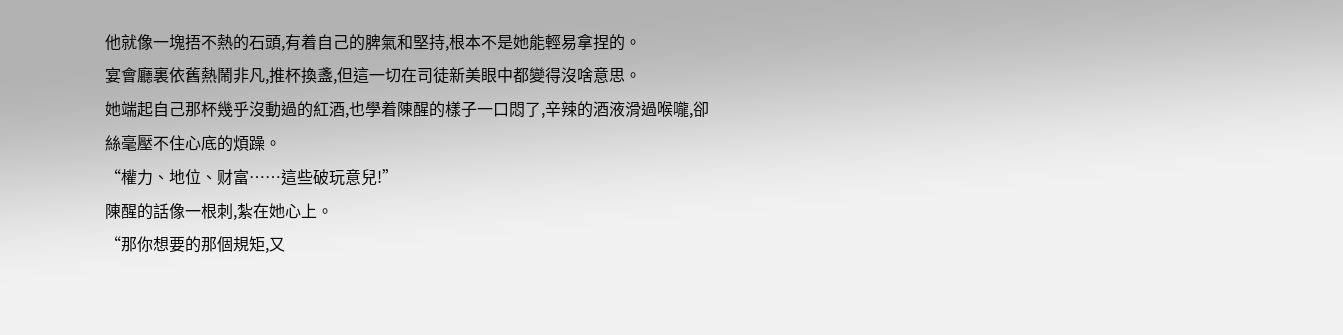他就像一塊捂不熱的石頭,有着自己的脾氣和堅持,根本不是她能輕易拿捏的。
宴會廳裏依舊熱鬧非凡,推杯換盞,但這一切在司徒新美眼中都變得沒啥意思。
她端起自己那杯幾乎沒動過的紅酒,也學着陳醒的樣子一口悶了,辛辣的酒液滑過喉嚨,卻絲毫壓不住心底的煩躁。
“權力、地位、财富……這些破玩意兒!”
陳醒的話像一根刺,紮在她心上。
“那你想要的那個規矩,又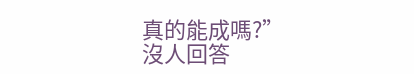真的能成嗎?”
沒人回答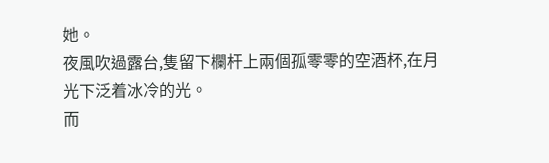她。
夜風吹過露台,隻留下欄杆上兩個孤零零的空酒杯,在月光下泛着冰冷的光。
而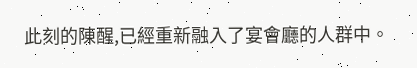此刻的陳醒,已經重新融入了宴會廳的人群中。